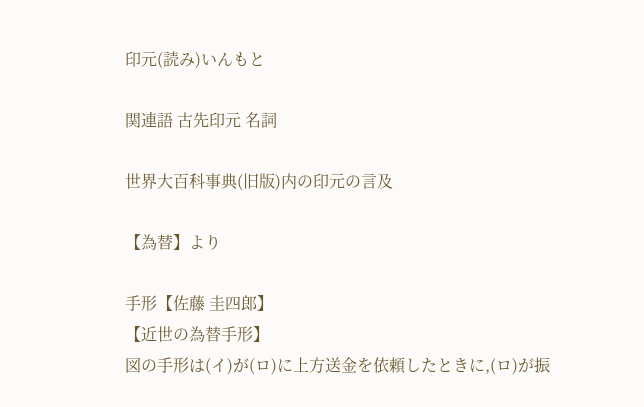印元(読み)いんもと

関連語 古先印元 名詞

世界大百科事典(旧版)内の印元の言及

【為替】より

手形【佐藤 圭四郎】
【近世の為替手形】
図の手形は(イ)が(ロ)に上方送金を依頼したときに,(ロ)が振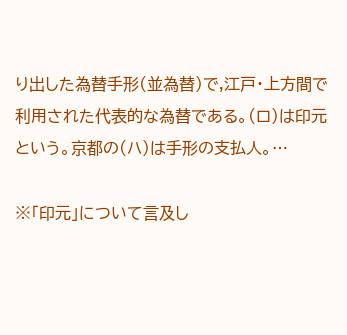り出した為替手形(並為替)で,江戸・上方間で利用された代表的な為替である。(ロ)は印元という。京都の(ハ)は手形の支払人。…

※「印元」について言及し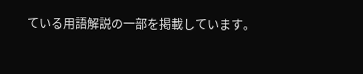ている用語解説の一部を掲載しています。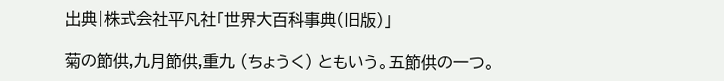出典|株式会社平凡社「世界大百科事典(旧版)」

菊の節供,九月節供,重九 (ちょうく) ともいう。五節供の一つ。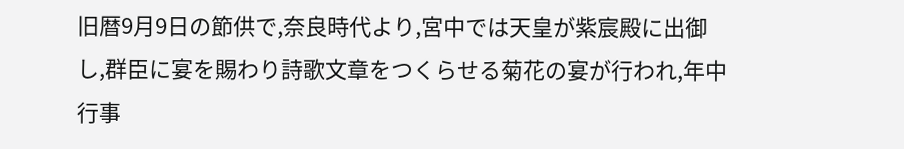旧暦9月9日の節供で,奈良時代より,宮中では天皇が紫宸殿に出御し,群臣に宴を賜わり詩歌文章をつくらせる菊花の宴が行われ,年中行事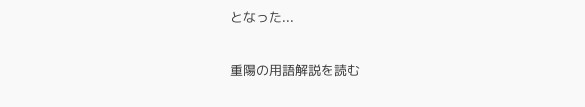となった...

重陽の用語解説を読む